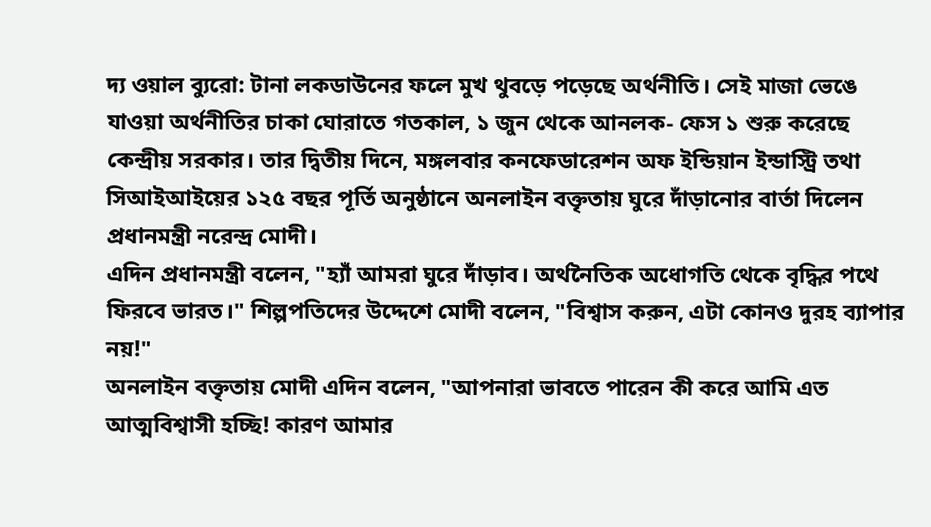দ্য ওয়াল ব্যুরো: টানা লকডাউনের ফলে মুখ থুবড়ে পড়েছে অর্থনীতি। সেই মাজা ভেঙে যাওয়া অর্থনীতির চাকা ঘোরাতে গতকাল, ১ জুন থেকে আনলক- ফেস ১ শুরু করেছে কেন্দ্রীয় সরকার। তার দ্বিতীয় দিনে, মঙ্গলবার কনফেডারেশন অফ ইন্ডিয়ান ইন্ডাস্ট্রি তথা সিআইআইয়ের ১২৫ বছর পূর্তি অনুষ্ঠানে অনলাইন বক্তৃতায় ঘুরে দাঁড়ানোর বার্তা দিলেন প্রধানমন্ত্রী নরেন্দ্র মোদী।
এদিন প্রধানমন্ত্রী বলেন, "হ্যাঁ আমরা ঘুরে দাঁড়াব। অর্থনৈতিক অধোগতি থেকে বৃদ্ধির পথে ফিরবে ভারত।" শিল্পপতিদের উদ্দেশে মোদী বলেন, "বিশ্বাস করুন, এটা কোনও দুরহ ব্যাপার নয়!"
অনলাইন বক্তৃতায় মোদী এদিন বলেন, "আপনারা ভাবতে পারেন কী করে আমি এত আত্মবিশ্বাসী হচ্ছি! কারণ আমার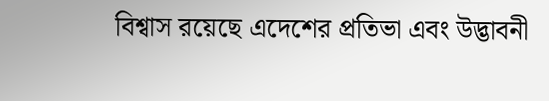বিশ্বাস রয়েছে এদেশের প্রতিভা এবং উদ্ভাবনী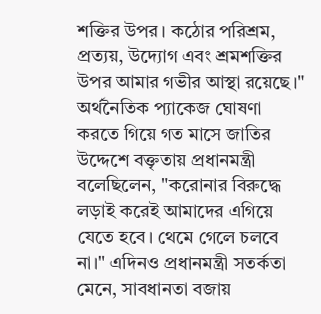শক্তির উপর। কঠোর পরিশ্রম, প্রত্যয়, উদ্যোগ এবং শ্রমশক্তির উপর আমার গভীর আস্থা রয়েছে।"
অর্থনৈতিক প্যাকেজ ঘোষণা করতে গিয়ে গত মাসে জাতির উদ্দেশে বক্তৃতায় প্রধানমন্ত্রী বলেছিলেন, "করোনার বিরুদ্ধে লড়াই করেই আমাদের এগিয়ে যেতে হবে। থেমে গেলে চলবে না।" এদিনও প্রধানমন্ত্রী সতর্কতা মেনে, সাবধানতা বজায়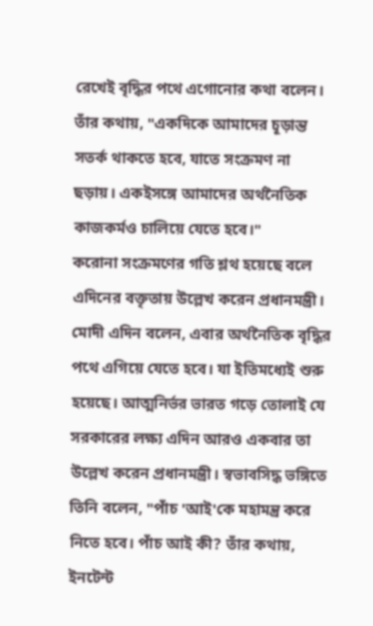রেখেই বৃদ্ধির পথে এগোনোর কথা বলেন। তাঁর কথায়, "একদিকে আমাদের চূড়ান্ত সতর্ক থাকতে হবে, যাতে সংক্রমণ না ছড়ায়। একইসঙ্গে আমাদের অর্থনৈতিক কাজকর্মও চালিয়ে যেতে হবে।"
করোনা সংক্রমণের গতি শ্লথ হয়েছে বলে এদিনের বক্তৃতায় উল্লেখ করেন প্রধানমন্ত্রী। মোদী এদিন বলেন, এবার অর্থনৈতিক বৃদ্ধির পথে এগিয়ে যেতে হবে। যা ইতিমধ্যেই শুরু হয়েছে। আত্মনির্ভর ভারত গড়ে তোলাই যে সরকারের লক্ষ্য এদিন আরও একবার তা উল্লেখ করেন প্রধানমন্ত্রী। স্বভাবসিদ্ধ ভঙ্গিতে তিনি বলেন, "পাঁচ 'আই'কে মহামন্ত্র করে নিতে হবে। পাঁচ আই কী? তাঁর কথায়, ইনটেন্ট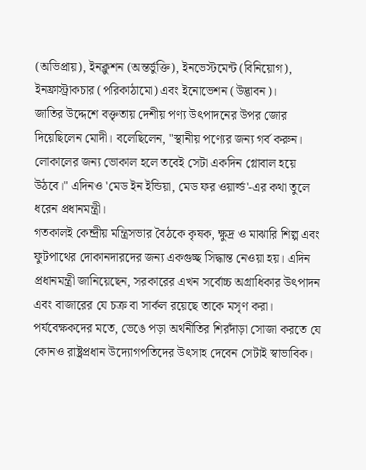(অভিপ্রায়), ইনক্লুশন (অন্তর্ভুক্তি), ইনভেস্টমেন্ট (বিনিয়োগ), ইনফ্রাস্ট্রাকচার (পরিকাঠামো) এবং ইনোভেশন (উদ্ভাবন)।
জাতির উদ্দেশে বক্তৃতায় দেশীয় পণ্য উৎপাদনের উপর জোর দিয়েছিলেন মোদী। বলেছিলেন, "স্থানীয় পণ্যের জন্য গর্ব করুন। লোকালের জন্য ভোকাল হলে তবেই সেটা একদিন গ্লোবাল হয়ে উঠবে।" এদিনও 'মেড ইন ইন্ডিয়া, মেড ফর ওয়ার্ল্ড'-এর কথা তুলে ধরেন প্রধানমন্ত্রী।
গতকালই কেন্দ্রীয় মন্ত্রিসভার বৈঠকে কৃষক, ক্ষুদ্র ও মাঝারি শিল্প এবং ফুটপাথের দোকানদারদের জন্য একগুচ্ছ সিদ্ধান্ত নেওয়া হয়। এদিন প্রধানমন্ত্রী জানিয়েছেন, সরকারের এখন সর্বোচ্চ অগ্রাধিকার উৎপাদন এবং বাজারের যে চক্র বা সার্কল রয়েছে তাকে মসৃণ করা।
পর্যবেক্ষকদের মতে, ভেঙে পড়া অর্থনীতির শিরদাঁড়া সোজা করতে যে কোনও রাষ্ট্রপ্রধান উদ্যোগপতিদের উৎসাহ দেবেন সেটাই স্বাভাবিক।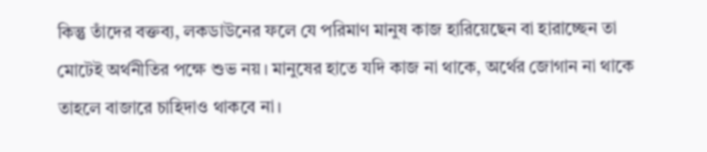কিন্তু তাঁদের বক্তব্য, লকডাউনের ফলে যে পরিমাণ মানুষ কাজ হারিয়েছেন বা হারাচ্ছেন তা মোটেই অর্থনীতির পক্ষে শুভ নয়। মানুষের হাতে যদি কাজ না থাকে, অর্থের জোগান না থাকে তাহলে বাজারে চাহিদাও থাকবে না।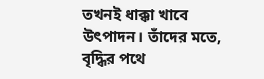তখনই ধাক্কা খাবে উৎপাদন। তাঁদের মতে, বৃদ্ধির পথে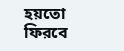হয়তো ফিরবে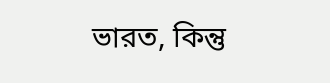ভারত, কিন্তু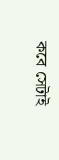কবে সেটাই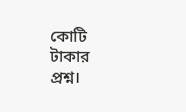কোটি টাকার প্রশ্ন।